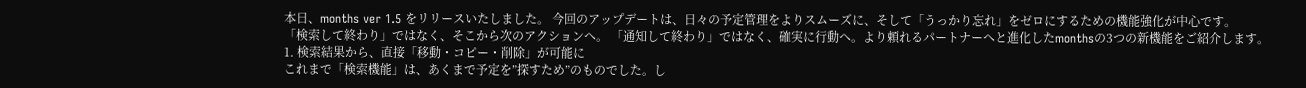本日、months ver 1.5 をリリースいたしました。 今回のアップデートは、日々の予定管理をよりスムーズに、そして「うっかり忘れ」をゼロにするための機能強化が中心です。
「検索して終わり」ではなく、そこから次のアクションへ。 「通知して終わり」ではなく、確実に行動へ。より頼れるパートナーへと進化したmonthsの3つの新機能をご紹介します。
1. 検索結果から、直接「移動・コピー・削除」が可能に
これまで「検索機能」は、あくまで予定を”探すため”のものでした。し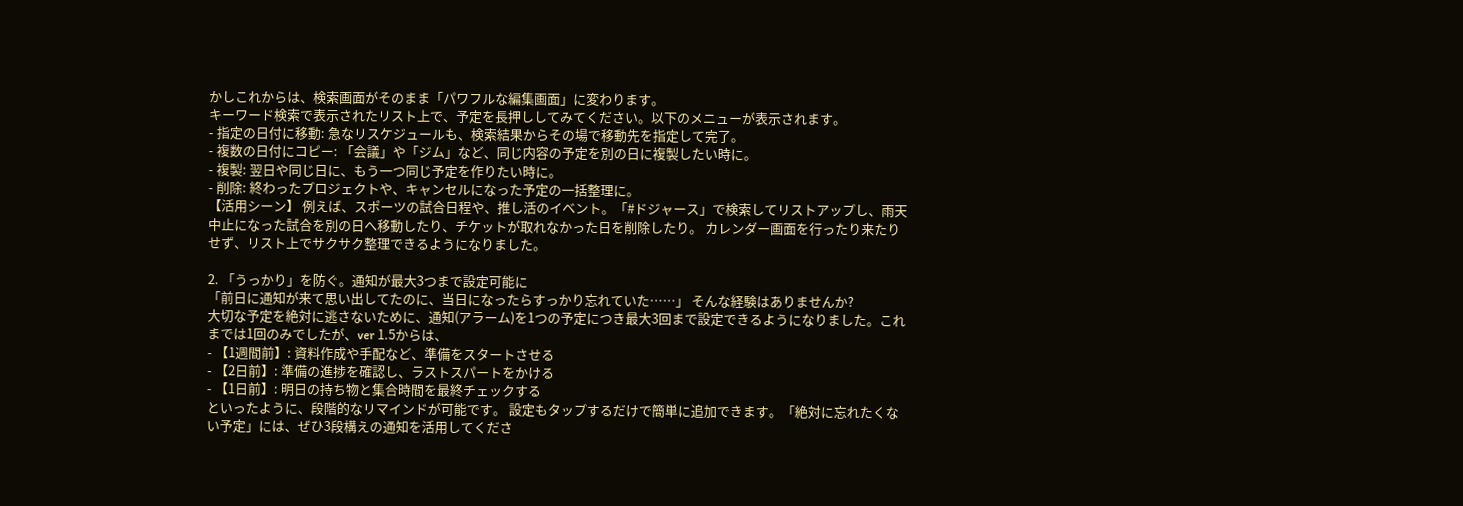かしこれからは、検索画面がそのまま「パワフルな編集画面」に変わります。
キーワード検索で表示されたリスト上で、予定を長押ししてみてください。以下のメニューが表示されます。
- 指定の日付に移動: 急なリスケジュールも、検索結果からその場で移動先を指定して完了。
- 複数の日付にコピー: 「会議」や「ジム」など、同じ内容の予定を別の日に複製したい時に。
- 複製: 翌日や同じ日に、もう一つ同じ予定を作りたい時に。
- 削除: 終わったプロジェクトや、キャンセルになった予定の一括整理に。
【活用シーン】 例えば、スポーツの試合日程や、推し活のイベント。「#ドジャース」で検索してリストアップし、雨天中止になった試合を別の日へ移動したり、チケットが取れなかった日を削除したり。 カレンダー画面を行ったり来たりせず、リスト上でサクサク整理できるようになりました。

2. 「うっかり」を防ぐ。通知が最大3つまで設定可能に
「前日に通知が来て思い出してたのに、当日になったらすっかり忘れていた……」 そんな経験はありませんか?
大切な予定を絶対に逃さないために、通知(アラーム)を1つの予定につき最大3回まで設定できるようになりました。これまでは1回のみでしたが、ver 1.5からは、
- 【1週間前】: 資料作成や手配など、準備をスタートさせる
- 【2日前】: 準備の進捗を確認し、ラストスパートをかける
- 【1日前】: 明日の持ち物と集合時間を最終チェックする
といったように、段階的なリマインドが可能です。 設定もタップするだけで簡単に追加できます。「絶対に忘れたくない予定」には、ぜひ3段構えの通知を活用してくださ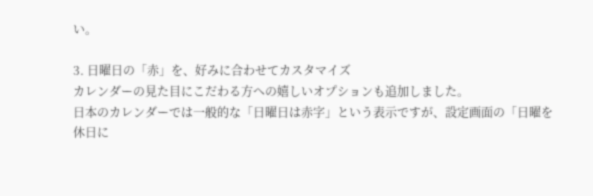い。

3. 日曜日の「赤」を、好みに合わせてカスタマイズ
カレンダーの見た目にこだわる方への嬉しいオプションも追加しました。
日本のカレンダーでは一般的な「日曜日は赤字」という表示ですが、設定画面の「日曜を休日に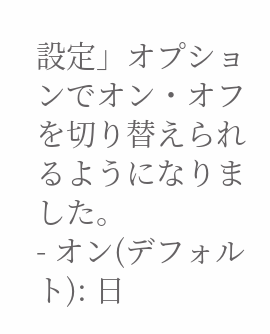設定」オプションでオン・オフを切り替えられるようになりました。
- オン(デフォルト): 日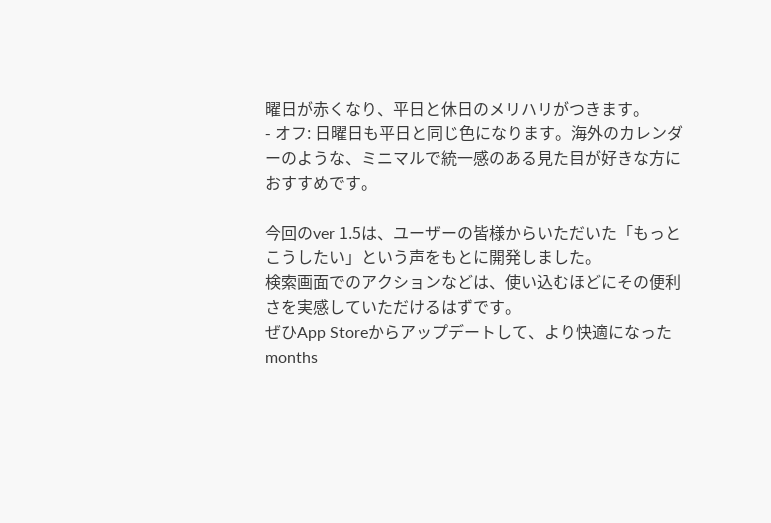曜日が赤くなり、平日と休日のメリハリがつきます。
- オフ: 日曜日も平日と同じ色になります。海外のカレンダーのような、ミニマルで統一感のある見た目が好きな方におすすめです。

今回のver 1.5は、ユーザーの皆様からいただいた「もっとこうしたい」という声をもとに開発しました。
検索画面でのアクションなどは、使い込むほどにその便利さを実感していただけるはずです。
ぜひApp Storeからアップデートして、より快適になったmonths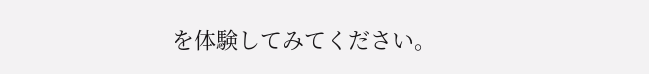を体験してみてください。